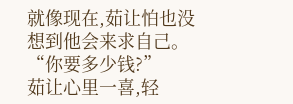就像现在,茹让怕也没想到他会来求自己。
“你要多少钱?”
茹让心里一喜,轻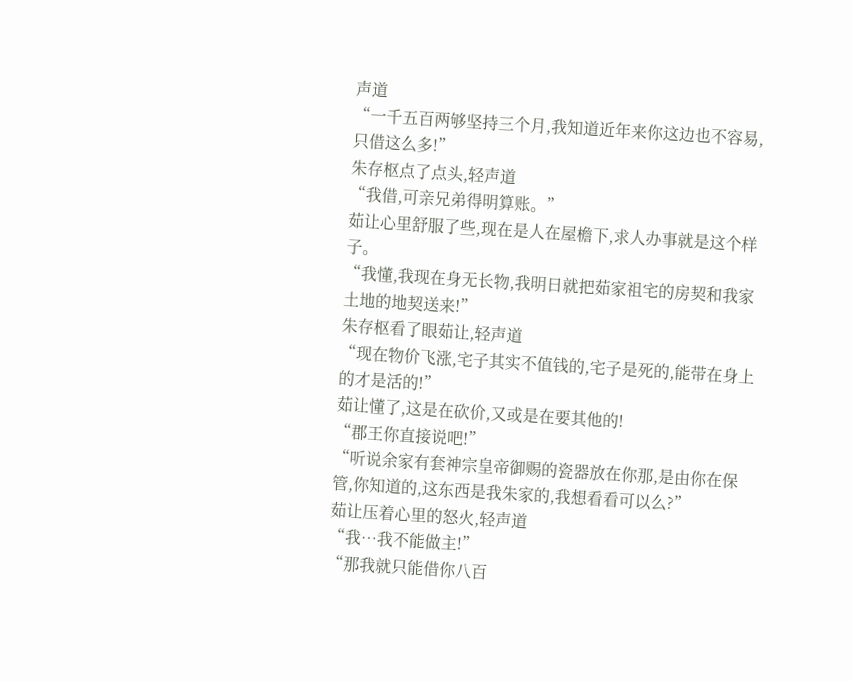声道
“一千五百两够坚持三个月,我知道近年来你这边也不容易,只借这么多!”
朱存枢点了点头,轻声道
“我借,可亲兄弟得明算账。”
茹让心里舒服了些,现在是人在屋檐下,求人办事就是这个样子。
“我懂,我现在身无长物,我明日就把茹家祖宅的房契和我家土地的地契送来!”
朱存枢看了眼茹让,轻声道
“现在物价飞涨,宅子其实不值钱的,宅子是死的,能带在身上的才是活的!”
茹让懂了,这是在砍价,又或是在要其他的!
“郡王你直接说吧!”
“听说余家有套神宗皇帝御赐的瓷器放在你那,是由你在保管,你知道的,这东西是我朱家的,我想看看可以么?”
茹让压着心里的怒火,轻声道
“我…我不能做主!”
“那我就只能借你八百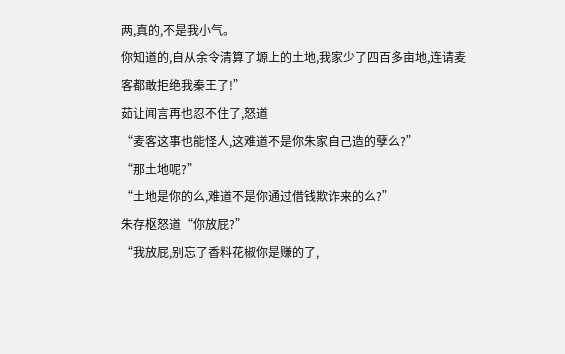两,真的,不是我小气。
你知道的,自从余令清算了塬上的土地,我家少了四百多亩地,连请麦客都敢拒绝我秦王了!”
茹让闻言再也忍不住了,怒道
“麦客这事也能怪人,这难道不是你朱家自己造的孽么?”
“那土地呢?”
“土地是你的么,难道不是你通过借钱欺诈来的么?”
朱存枢怒道“你放屁?”
“我放屁,别忘了香料花椒你是赚的了,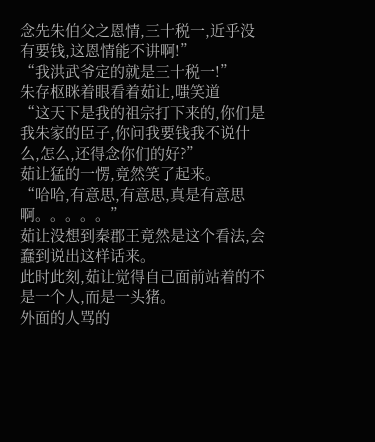念先朱伯父之恩情,三十税一,近乎没有要钱,这恩情能不讲啊!”
“我洪武爷定的就是三十税一!”
朱存枢眯着眼看着茹让,嗤笑道
“这天下是我的祖宗打下来的,你们是我朱家的臣子,你问我要钱我不说什么,怎么,还得念你们的好?”
茹让猛的一愣,竟然笑了起来。
“哈哈,有意思,有意思,真是有意思啊。。。。。”
茹让没想到秦郡王竟然是这个看法,会蠢到说出这样话来。
此时此刻,茹让觉得自己面前站着的不是一个人,而是一头猪。
外面的人骂的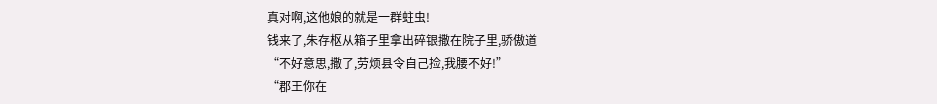真对啊,这他娘的就是一群蛀虫!
钱来了,朱存枢从箱子里拿出碎银撒在院子里,骄傲道
“不好意思,撒了,劳烦县令自己捡,我腰不好!”
“郡王你在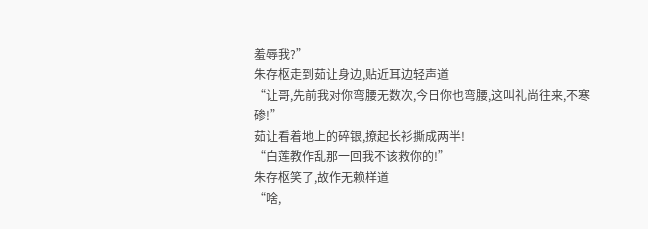羞辱我?”
朱存枢走到茹让身边,贴近耳边轻声道
“让哥,先前我对你弯腰无数次,今日你也弯腰,这叫礼尚往来,不寒碜!”
茹让看着地上的碎银,撩起长衫撕成两半!
“白莲教作乱那一回我不该救你的!”
朱存枢笑了,故作无赖样道
“啥,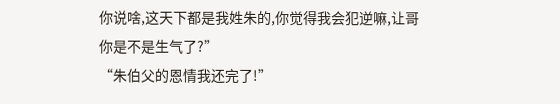你说啥,这天下都是我姓朱的,你觉得我会犯逆嘛,让哥你是不是生气了?”
“朱伯父的恩情我还完了!”